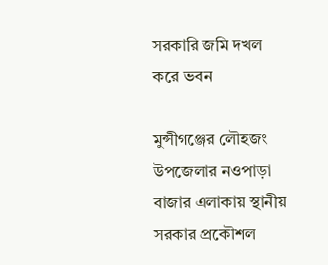সরকারি জমি দখল করে ভবন

মুন্সীগঞ্জের লৌহজং উপজেলার নওপাড়া বাজার এলাকায় স্থানীয় সরকার প্রকৌশল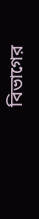বিভাগের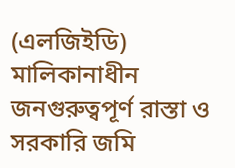(এলজিইডি) মালিকানাধীন জনগুরুত্বপূর্ণ রাস্তা ও সরকারি জমি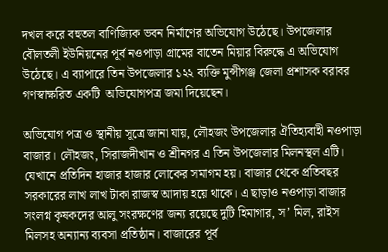দখল করে বহুতল বাণিজ্যিক ভবন নির্মাণের অভিযোগ উঠেছে। উপজেলার বৌলতলী ইউনিয়নের পূর্ব নওপাড়া গ্রামের বাতেন মিয়ার বিরুদ্ধে এ অভিযোগ উঠেছে। এ ব্যাপারে তিন উপজেলার ১২২ ব্যক্তি মুন্সীগঞ্জ জেলা প্রশাসক বরাবর গণস্বাক্ষরিত একটি  অভিযোগপত্র জমা দিয়েছেন।

অভিযোগ পত্র ও স্থানীয় সূত্রে জানা যায়, লৌহজং উপজেলার ঐতিহ্যবাহী নওপাড়া বাজার। লৌহজং, সিরাজদীখান ও শ্রীনগর এ তিন উপজেলার মিলনস্থল এটি। যেখানে প্রতিদিন হাজার হাজার লোকের সমাগম হয়। বাজার থেকে প্রতিবছর সরকারের লাখ লাখ টাকা রাজস্ব আদায় হয়ে থাকে। এ ছাড়াও নওপাড়া বাজার সংলগ্ন কৃষকদের আলু সংরক্ষণের জন্য রয়েছে দুটি হিমাগার, স’ মিল, রাইস মিলসহ অন্যান্য ব্যবসা প্রতিষ্ঠান। বাজারের পূর্ব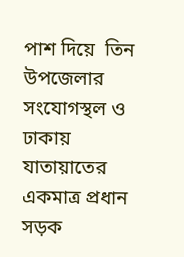পাশ দিয়ে  তিন উপজেলার সংযোগস্থল ও ঢাকায় যাতায়াতের একমাত্র প্রধান সড়ক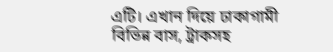এটি। এখান দিয়ে ঢাকাগামী বিভিন্ন বাস, ট্রাকসহ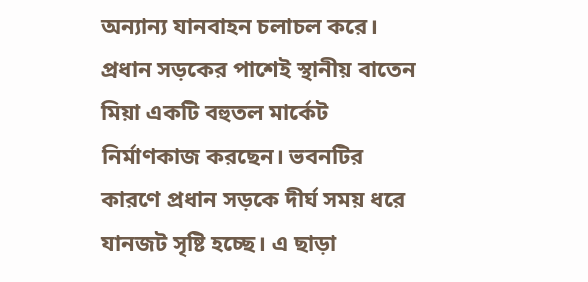অন্যান্য যানবাহন চলাচল করে। প্রধান সড়কের পাশেই স্থানীয় বাতেন মিয়া একটি বহুতল মার্কেট নির্মাণকাজ করছেন। ভবনটির কারণে প্রধান সড়কে দীর্ঘ সময় ধরে যানজট সৃষ্টি হচ্ছে। এ ছাড়া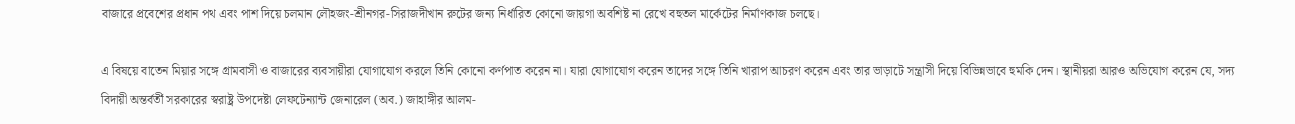বাজারে প্রবেশের প্রধান পথ এবং পাশ দিয়ে চলমান লৌহজং-শ্রীনগর-সিরাজদীখান রুটের জন্য নির্ধারিত কোনো জায়গা অবশিষ্ট না রেখে বহুতল মার্কেটের নির্মাণকাজ চলছে।

এ বিষয়ে বাতেন মিয়ার সঙ্গে গ্রামবাসী ও বাজারের ব্যবসায়ীরা যোগাযোগ করলে তিনি কোনো কর্ণপাত করেন না। যারা যোগাযোগ করেন তাদের সঙ্গে তিনি খারাপ আচরণ করেন এবং তার ভাড়াটে সন্ত্রাসী দিয়ে বিভিন্নভাবে হুমকি দেন। স্থানীয়রা আরও অভিযোগ করেন যে, সদ্য বিদায়ী অন্তর্বর্তী সরকারের স্বরাষ্ট্র উপদেষ্টা লেফটেন্যান্ট জেনারেল (অব.) জাহাঙ্গীর আলম-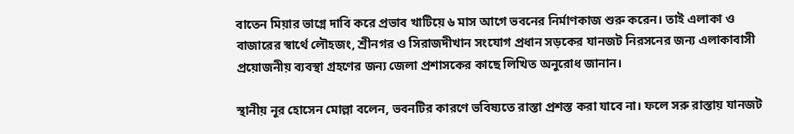বাতেন মিয়ার ভাগ্নে দাবি করে প্রভাব খাটিয়ে ৬ মাস আগে ভবনের নির্মাণকাজ শুরু করেন। তাই এলাকা ও বাজারের স্বার্থে লৌহজং, শ্রীনগর ও সিরাজদীখান সংযোগ প্রধান সড়কের যানজট নিরসনের জন্য এলাকাবাসী প্রয়োজনীয় ব্যবস্থা গ্রহণের জন্য জেলা প্রশাসকের কাছে লিখিত অনুরোধ জানান।

স্থানীয় নূর হোসেন মোল্লা বলেন, ভবনটির কারণে ভবিষ্যতে রাস্তা প্রশস্ত করা যাবে না। ফলে সরু রাস্তায় যানজট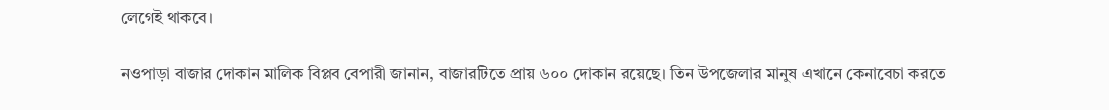লেগেই থাকবে।

নওপাড়া বাজার দোকান মালিক বিপ্লব বেপারী জানান, বাজারটিতে প্রায় ৬০০ দোকান রয়েছে। তিন উপজেলার মানুষ এখানে কেনাবেচা করতে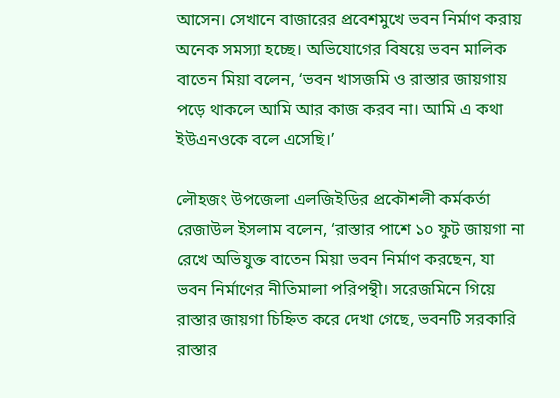আসেন। সেখানে বাজারের প্রবেশমুখে ভবন নির্মাণ করায় অনেক সমস্যা হচ্ছে। অভিযোগের বিষয়ে ভবন মালিক বাতেন মিয়া বলেন, ‘ভবন খাসজমি ও রাস্তার জায়গায় পড়ে থাকলে আমি আর কাজ করব না। আমি এ কথা ইউএনওকে বলে এসেছি।’

লৌহজং উপজেলা এলজিইডির প্রকৌশলী কর্মকর্তা রেজাউল ইসলাম বলেন, ‘রাস্তার পাশে ১০ ফুট জায়গা না রেখে অভিযুক্ত বাতেন মিয়া ভবন নির্মাণ করছেন, যা ভবন নির্মাণের নীতিমালা পরিপন্থী। সরেজমিনে গিয়ে রাস্তার জায়গা চিহ্নিত করে দেখা গেছে, ভবনটি সরকারি রাস্তার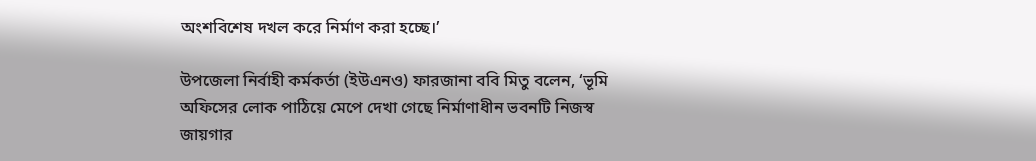অংশবিশেষ দখল করে নির্মাণ করা হচ্ছে।’

উপজেলা নির্বাহী কর্মকর্তা (ইউএনও) ফারজানা ববি মিতু বলেন, ‘ভূমি অফিসের লোক পাঠিয়ে মেপে দেখা গেছে নির্মাণাধীন ভবনটি নিজস্ব জায়গার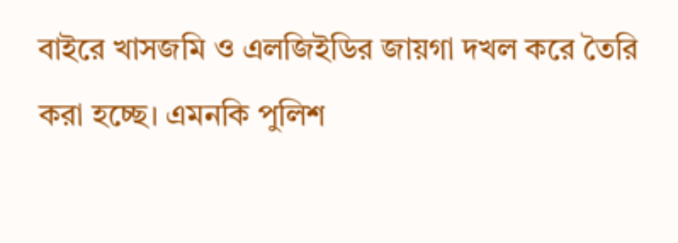বাইরে খাসজমি ও এলজিইডির জায়গা দখল করে তৈরি করা হচ্ছে। এমনকি পুলিশ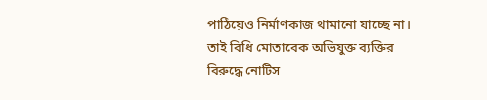পাঠিয়েও নির্মাণকাজ থামানো যাচ্ছে না। তাই বিধি মোতাবেক অভিযুক্ত ব্যক্তির বিরুদ্ধে নোটিস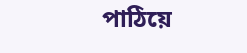পাঠিয়ে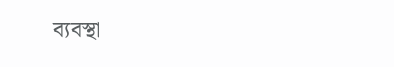ব্যবস্থা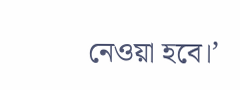নেওয়া হবে।’